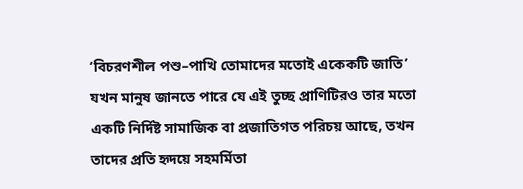‘বিচরণশীল পশু–পাখি তোমাদের মতোই একেকটি জাতি’
যখন মানুষ জানতে পারে যে এই তুচ্ছ প্রাণিটিরও তার মতো একটি নির্দিষ্ট সামাজিক বা প্রজাতিগত পরিচয় আছে, তখন তাদের প্রতি হৃদয়ে সহমর্মিতা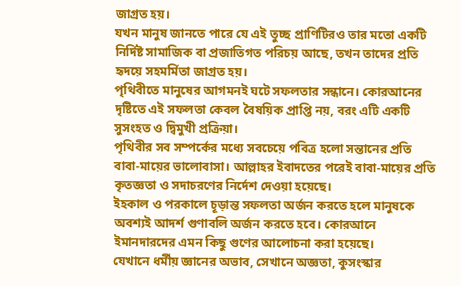জাগ্রত হয়।
যখন মানুষ জানতে পারে যে এই তুচ্ছ প্রাণিটিরও তার মতো একটি নির্দিষ্ট সামাজিক বা প্রজাতিগত পরিচয় আছে, তখন তাদের প্রতি হৃদয়ে সহমর্মিতা জাগ্রত হয়।
পৃথিবীতে মানুষের আগমনই ঘটে সফলতার সন্ধানে। কোরআনের দৃষ্টিতে এই সফলতা কেবল বৈষয়িক প্রাপ্তি নয়, বরং এটি একটি সুসংহত ও দ্বিমুখী প্রক্রিয়া।
পৃথিবীর সব সম্পর্কের মধ্যে সবচেয়ে পবিত্র হলো সন্তানের প্রতি বাবা-মায়ের ভালোবাসা। আল্লাহর ইবাদতের পরেই বাবা-মায়ের প্রতি কৃতজ্ঞতা ও সদাচরণের নির্দেশ দেওয়া হয়েছে।
ইহকাল ও পরকালে চূড়ান্ত সফলতা অর্জন করতে হলে মানুষকে অবশ্যই আদর্শ গুণাবলি অর্জন করতে হবে। কোরআনে ইমানদারদের এমন কিছু গুণের আলোচনা করা হয়েছে।
যেখানে ধর্মীয় জ্ঞানের অভাব, সেখানে অজ্ঞতা, কুসংস্কার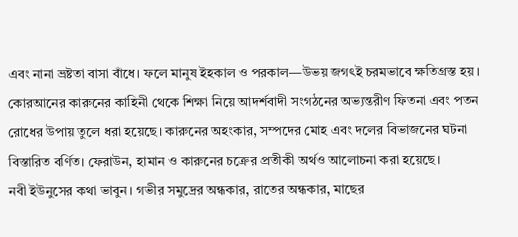এবং নানা ভ্রষ্টতা বাসা বাঁধে। ফলে মানুষ ইহকাল ও পরকাল—উভয় জগৎই চরমভাবে ক্ষতিগ্রস্ত হয়।
কোরআনের কারুনের কাহিনী থেকে শিক্ষা নিয়ে আদর্শবাদী সংগঠনের অভ্যন্তরীণ ফিতনা এবং পতন রোধের উপায় তুলে ধরা হয়েছে। কারুনের অহংকার, সম্পদের মোহ এবং দলের বিভাজনের ঘটনা বিস্তারিত বর্ণিত। ফেরাউন, হামান ও কারুনের চক্রের প্রতীকী অর্থও আলোচনা করা হয়েছে।
নবী ইউনুসের কথা ভাবুন। গভীর সমুদ্রের অন্ধকার, রাতের অন্ধকার, মাছের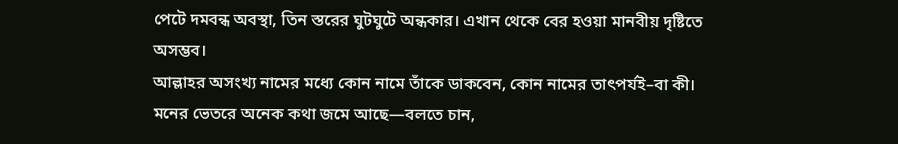পেটে দমবন্ধ অবস্থা, তিন স্তরের ঘুটঘুটে অন্ধকার। এখান থেকে বের হওয়া মানবীয় দৃষ্টিতে অসম্ভব।
আল্লাহর অসংখ্য নামের মধ্যে কোন নামে তাঁকে ডাকবেন, কোন নামের তাৎপর্যই–বা কী। মনের ভেতরে অনেক কথা জমে আছে—বলতে চান,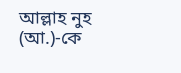আল্লাহ নুহ (আ.)-কে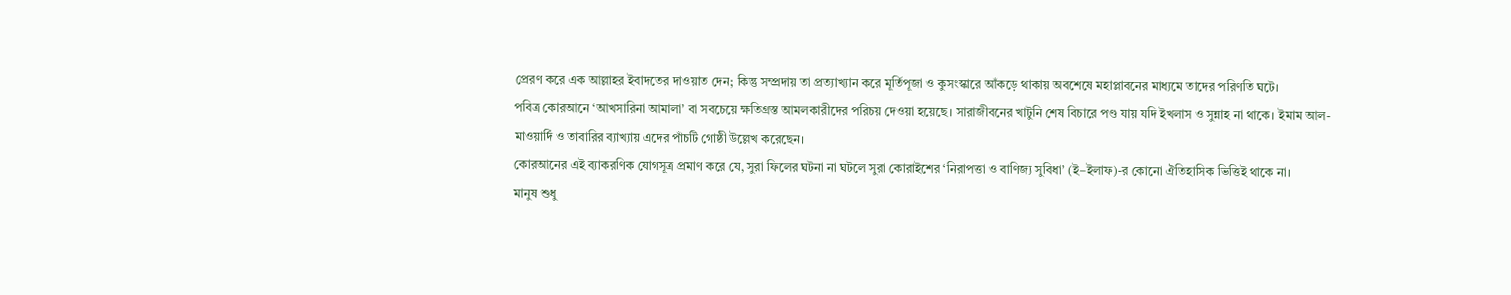প্রেরণ করে এক আল্লাহর ইবাদতের দাওয়াত দেন; কিন্তু সম্প্রদায় তা প্রত্যাখ্যান করে মূর্তিপূজা ও কুসংস্কারে আঁকড়ে থাকায় অবশেষে মহাপ্লাবনের মাধ্যমে তাদের পরিণতি ঘটে।
পবিত্র কোরআনে ‘আখসারিনা আমালা’ বা সবচেয়ে ক্ষতিগ্রস্ত আমলকারীদের পরিচয় দেওয়া হয়েছে। সারাজীবনের খাটুনি শেষ বিচারে পণ্ড যায় যদি ইখলাস ও সুন্নাহ না থাকে। ইমাম আল-মাওয়ার্দি ও তাবারির ব্যাখ্যায় এদের পাঁচটি গোষ্ঠী উল্লেখ করেছেন।
কোরআনের এই ব্যাকরণিক যোগসূত্র প্রমাণ করে যে, সুরা ফিলের ঘটনা না ঘটলে সুরা কোরাইশের ‘নিরাপত্তা ও বাণিজ্য সুবিধা’ (ই–ইলাফ)-র কোনো ঐতিহাসিক ভিত্তিই থাকে না।
মানুষ শুধু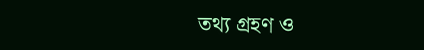তথ্য গ্রহণ ও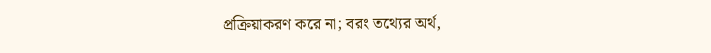প্রক্রিয়াকরণ করে না; বরং তথ্যের অর্থ,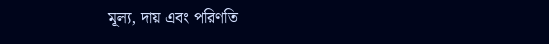মূল্য, দায় এবং পরিণতি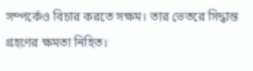সম্পর্কেও বিচার করতে সক্ষম। তার ভেতরে সিদ্ধান্ত গ্রহণের ক্ষমতা নিহিত।